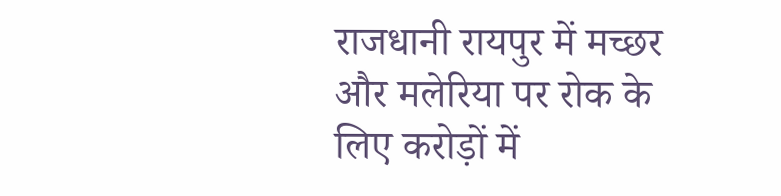राजधानी रायपुर में मच्छर और मलेरिया पर रोक के लिए करोड़ों में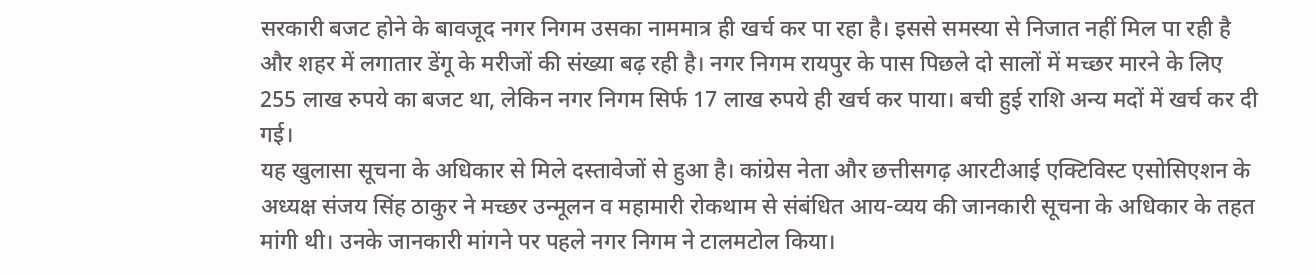सरकारी बजट होने के बावजूद नगर निगम उसका नाममात्र ही खर्च कर पा रहा है। इससे समस्या से निजात नहीं मिल पा रही है और शहर में लगातार डेंगू के मरीजों की संख्या बढ़ रही है। नगर निगम रायपुर के पास पिछले दो सालों में मच्छर मारने के लिए 255 लाख रुपये का बजट था, लेकिन नगर निगम सिर्फ 17 लाख रुपये ही खर्च कर पाया। बची हुई राशि अन्य मदों में खर्च कर दी गई।
यह खुलासा सूचना के अधिकार से मिले दस्तावेजों से हुआ है। कांग्रेस नेता और छत्तीसगढ़ आरटीआई एक्टिविस्ट एसोसिएशन के अध्यक्ष संजय सिंह ठाकुर ने मच्छर उन्मूलन व महामारी रोकथाम से संबंधित आय-व्यय की जानकारी सूचना के अधिकार के तहत मांगी थी। उनके जानकारी मांगने पर पहले नगर निगम ने टालमटोल किया।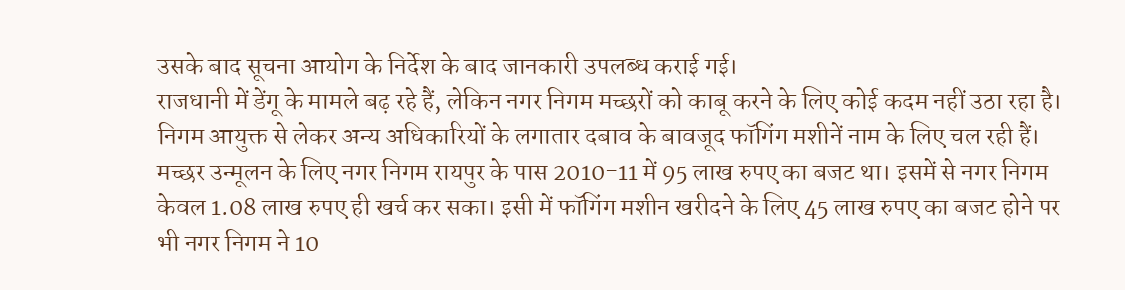उसके बाद सूचना आयोग के निर्देश के बाद जानकारी उपलब्ध कराई गई।
राजधानी में डेंगू के मामले बढ़ रहे हैं, लेकिन नगर निगम मच्छरों को काबू करने के लिए कोई कदम नहीं उठा रहा है। निगम आयुक्त से लेकर अन्य अधिकारियों के लगातार दबाव के बावजूद फॉगिंग मशीनें नाम के लिए चल रही हैं। मच्छर उन्मूलन के लिए नगर निगम रायपुर के पास 2010-11 में 95 लाख रुपए का बजट था। इसमें से नगर निगम केवल 1.08 लाख रुपए ही खर्च कर सका। इसी में फॉगिंग मशीन खरीदने के लिए 45 लाख रुपए का बजट होने पर भी नगर निगम ने 10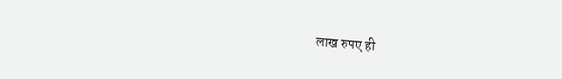लाख रुपए ही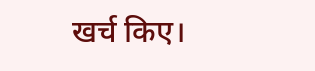खर्च किए।